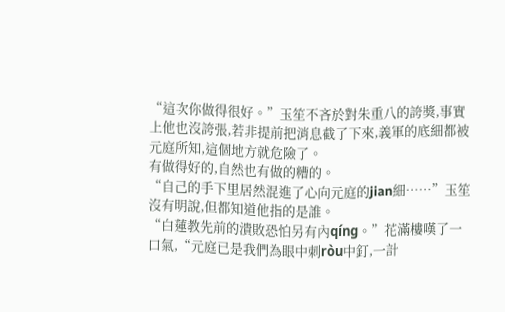“這次你做得很好。”玉笙不吝於對朱重八的誇獎,事實上他也沒誇張,若非提前把消息截了下來,義軍的底細都被元庭所知,這個地方就危險了。
有做得好的,自然也有做的糟的。
“自己的手下里居然混進了心向元庭的jian細……”玉笙沒有明說,但都知道他指的是誰。
“白蓮教先前的潰敗恐怕另有內qíng。”花滿樓嘆了一口氣,“元庭已是我們為眼中刺ròu中釘,一計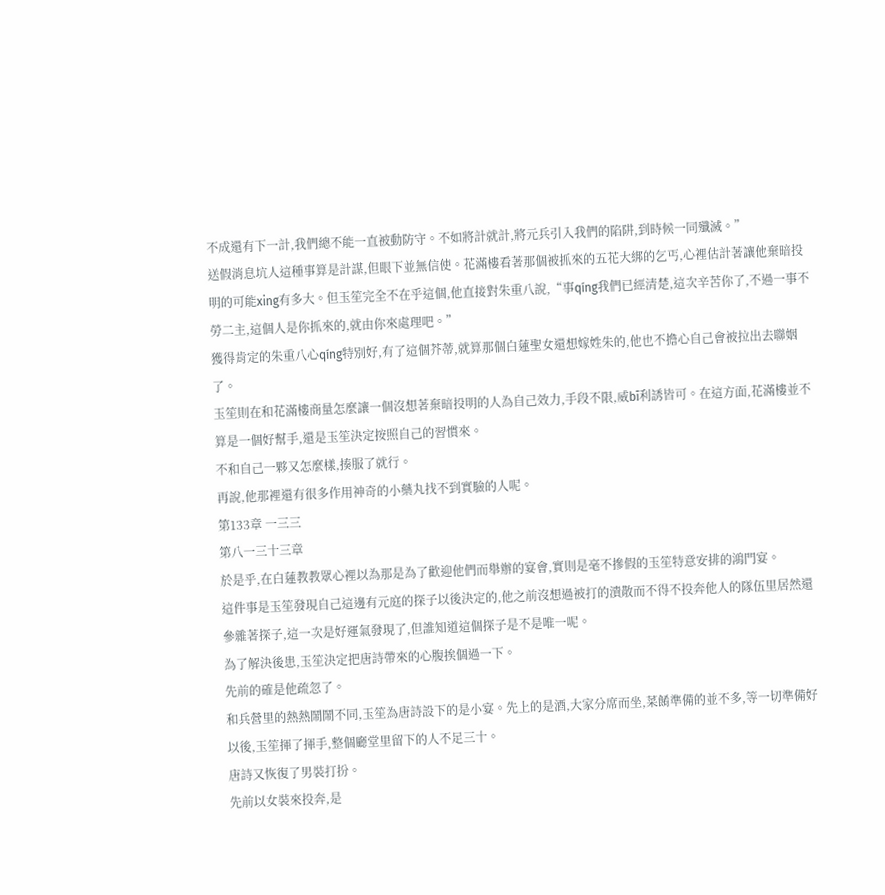不成還有下一計,我們總不能一直被動防守。不如將計就計,將元兵引入我們的陷阱,到時候一同殲滅。”
送假消息坑人這種事算是計謀,但眼下並無信使。花滿樓看著那個被抓來的五花大綁的乞丐,心裡估計著讓他棄暗投明的可能xing有多大。但玉笙完全不在乎這個,他直接對朱重八說,“事qíng我們已經清楚,這次辛苦你了,不過一事不勞二主,這個人是你抓來的,就由你來處理吧。”
獲得肯定的朱重八心qíng特別好,有了這個芥蒂,就算那個白蓮聖女還想嫁姓朱的,他也不擔心自己會被拉出去聯姻了。
玉笙則在和花滿樓商量怎麼讓一個沒想著棄暗投明的人為自己效力,手段不限,威bī利誘皆可。在這方面,花滿樓並不算是一個好幫手,還是玉笙決定按照自己的習慣來。
不和自己一夥又怎麼樣,揍服了就行。
再說,他那裡還有很多作用神奇的小藥丸找不到實驗的人呢。
第133章 一三三
第八一三十三章
於是乎,在白蓮教教眾心裡以為那是為了歡迎他們而舉辦的宴會,實則是毫不摻假的玉笙特意安排的鴻門宴。
這件事是玉笙發現自己這邊有元庭的探子以後決定的,他之前沒想過被打的潰散而不得不投奔他人的隊伍里居然還參雜著探子,這一次是好運氣發現了,但誰知道這個探子是不是唯一呢。
為了解決後患,玉笙決定把唐詩帶來的心腹挨個過一下。
先前的確是他疏忽了。
和兵營里的熱熱鬧鬧不同,玉笙為唐詩設下的是小宴。先上的是酒,大家分席而坐,菜餚準備的並不多,等一切準備好以後,玉笙揮了揮手,整個廳堂里留下的人不足三十。
唐詩又恢復了男裝打扮。
先前以女裝來投奔,是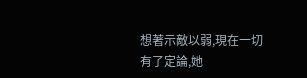想著示敵以弱,現在一切有了定論,她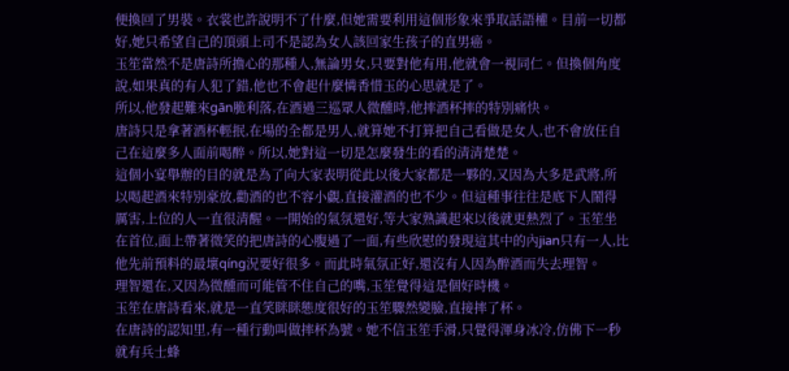便換回了男裝。衣裳也許說明不了什麼,但她需要利用這個形象來爭取話語權。目前一切都好,她只希望自己的頂頭上司不是認為女人該回家生孩子的直男癌。
玉笙當然不是唐詩所擔心的那種人,無論男女,只要對他有用,他就會一視同仁。但換個角度說,如果真的有人犯了錯,他也不會起什麼憐香惜玉的心思就是了。
所以,他發起難來gān脆利落,在酒過三巡眾人微醺時,他摔酒杯摔的特別痛快。
唐詩只是拿著酒杯輕抿,在場的全都是男人,就算她不打算把自己看做是女人,也不會放任自己在這麼多人面前喝醉。所以,她對這一切是怎麼發生的看的清清楚楚。
這個小宴舉辦的目的就是為了向大家表明從此以後大家都是一夥的,又因為大多是武將,所以喝起酒來特別豪放,勸酒的也不容小覷,直接灌酒的也不少。但這種事往往是底下人鬧得厲害,上位的人一直很清醒。一開始的氣氛還好,等大家熟識起來以後就更熱烈了。玉笙坐在首位,面上帶著微笑的把唐詩的心腹過了一面,有些欣慰的發現這其中的內jian只有一人,比他先前預料的最壞qíng況要好很多。而此時氣氛正好,還沒有人因為醉酒而失去理智。
理智還在,又因為微醺而可能管不住自己的嘴,玉笙覺得這是個好時機。
玉笙在唐詩看來,就是一直笑眯眯態度很好的玉笙驟然變臉,直接摔了杯。
在唐詩的認知里,有一種行動叫做摔杯為號。她不信玉笙手滑,只覺得渾身冰冷,仿佛下一秒就有兵士蜂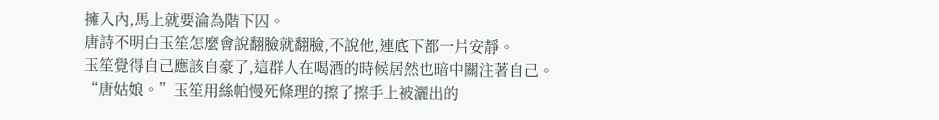擁入內,馬上就要淪為階下囚。
唐詩不明白玉笙怎麼會說翻臉就翻臉,不說他,連底下都一片安靜。
玉笙覺得自己應該自豪了,這群人在喝酒的時候居然也暗中關注著自己。
“唐姑娘。”玉笙用絲帕慢死條理的擦了擦手上被灑出的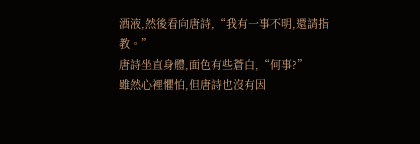酒液,然後看向唐詩,“我有一事不明,還請指教。”
唐詩坐直身體,面色有些蒼白,“何事?”
雖然心裡懼怕,但唐詩也沒有因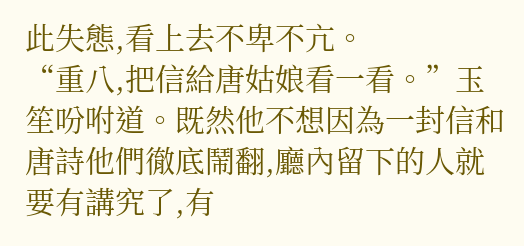此失態,看上去不卑不亢。
“重八,把信給唐姑娘看一看。”玉笙吩咐道。既然他不想因為一封信和唐詩他們徹底鬧翻,廳內留下的人就要有講究了,有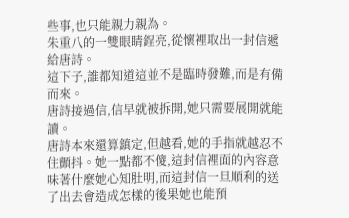些事,也只能親力親為。
朱重八的一雙眼睛鋥亮,從懷裡取出一封信遞給唐詩。
這下子,誰都知道這並不是臨時發難,而是有備而來。
唐詩接過信,信早就被拆開,她只需要展開就能讀。
唐詩本來還算鎮定,但越看,她的手指就越忍不住顫抖。她一點都不傻,這封信裡面的內容意味著什麼她心知肚明,而這封信一旦順利的送了出去會造成怎樣的後果她也能預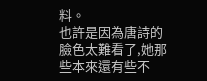料。
也許是因為唐詩的臉色太難看了,她那些本來還有些不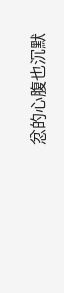忿的心腹也沉默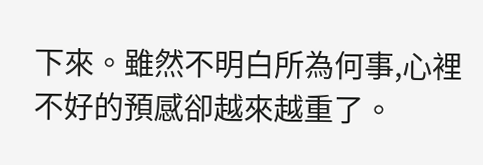下來。雖然不明白所為何事,心裡不好的預感卻越來越重了。